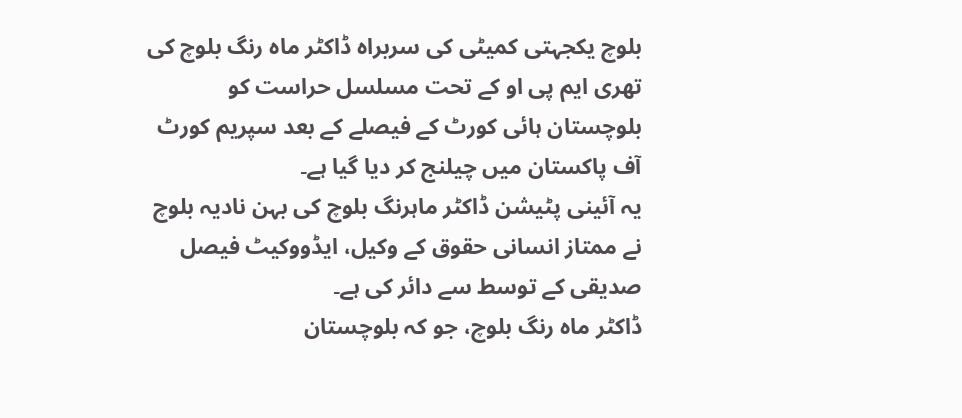بلوچ یکجہتی کمیٹی کی سربراہ ڈاکٹر ماہ رنگ بلوچ کی تھری ایم پی او کے تحت مسلسل حراست کو بلوچستان ہائی کورٹ کے فیصلے کے بعد سپریم کورٹ آف پاکستان میں چیلنج کر دیا گیا ہے۔
یہ آئینی پٹیشن ڈاکٹر ماہرنگ بلوچ کی بہن نادیہ بلوچ نے ممتاز انسانی حقوق کے وکیل، ایڈووکیٹ فیصل صدیقی کے توسط سے دائر کی ہے۔
ڈاکٹر ماہ رنگ بلوچ، جو کہ بلوچستان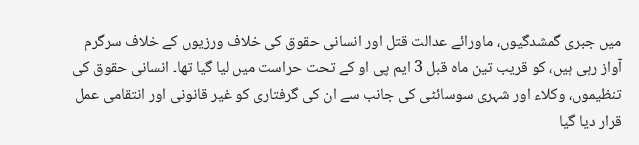میں جبری گمشدگیوں، ماورائے عدالت قتل اور انسانی حقوق کی خلاف ورزیوں کے خلاف سرگرم آواز رہی ہیں، کو قریب تین ماہ قبل 3 ایم پی او کے تحت حراست میں لیا گیا تھا۔ انسانی حقوق کی تنظیموں، وکلاء اور شہری سوسائٹی کی جانب سے ان کی گرفتاری کو غیر قانونی اور انتقامی عمل قرار دیا گیا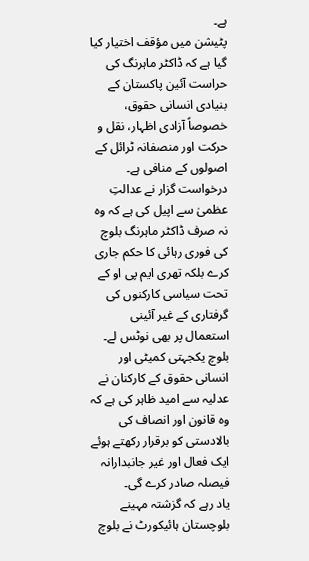ہے۔
پٹیشن میں مؤقف اختیار کیا گیا ہے کہ ڈاکٹر ماہرنگ کی حراست آئین پاکستان کے بنیادی انسانی حقوق، خصوصاً آزادی اظہار، نقل و حرکت اور منصفانہ ٹرائل کے اصولوں کے منافی ہے۔ درخواست گزار نے عدالتِ عظمیٰ سے اپیل کی ہے کہ وہ نہ صرف ڈاکٹر ماہرنگ بلوچ کی فوری رہائی کا حکم جاری کرے بلکہ تھری ایم پی او کے تحت سیاسی کارکنوں کی گرفتاری کے غیر آئینی استعمال پر بھی نوٹس لے۔
بلوچ یکجہتی کمیٹی اور انسانی حقوق کے کارکنان نے عدلیہ سے امید ظاہر کی ہے کہ وہ قانون اور انصاف کی بالادستی کو برقرار رکھتے ہوئے ایک فعال اور غیر جانبدارانہ فیصلہ صادر کرے گی۔
یاد رہے کہ گزشتہ مہینے بلوچستان ہائیکورٹ نے بلوچ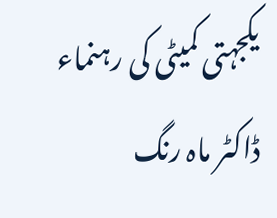یکجہتی کمیٹی کی رہنماء ڈاکٹر ماہ رنگ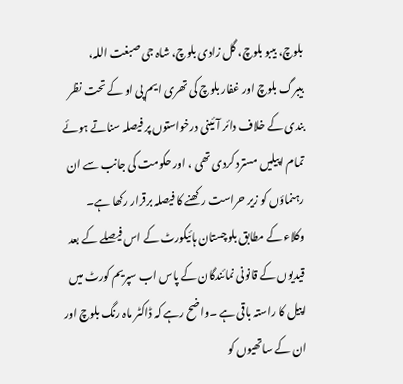بلوچ، بیبو بلوچ، گل زادی بلوچ، شاہ جی صبغت اللہ، بیبرگ بلوچ اور غفار بلوچ کی تھری ایم پی او کے تحت نظر بندی کے خلاف دائر آئینی درخواستوں پر فیصلہ سناتے ہوئے تمام اپیلیں مسترد کردی تھی ، اور حکومت کی جانب سے ان رہنماؤں کو زیر حراست رکھنے کا فیصلہ برقرار رکھا ہے۔
وکلاء کے مطابق بلوچستان ہائیکورٹ کے اس فیصلے کے بعد قیدیوں کے قانونی نمائندگان کے پاس اب سپریم کورٹ میں اپیل کا راستہ باقی ہے ۔واضح رہے کہ ڈاکٹر ماہ رنگ بلوچ اور ان کے ساتھیوں کو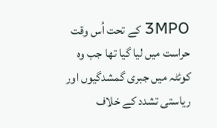3MPO کے تحت اُس وقت حراست میں لیا گیا تھا جب وہ کوئٹہ میں جبری گمشدگیوں اور ریاستی تشدد کے خلاف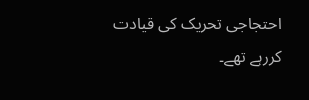احتجاجی تحریک کی قیادت کررہے تھے۔